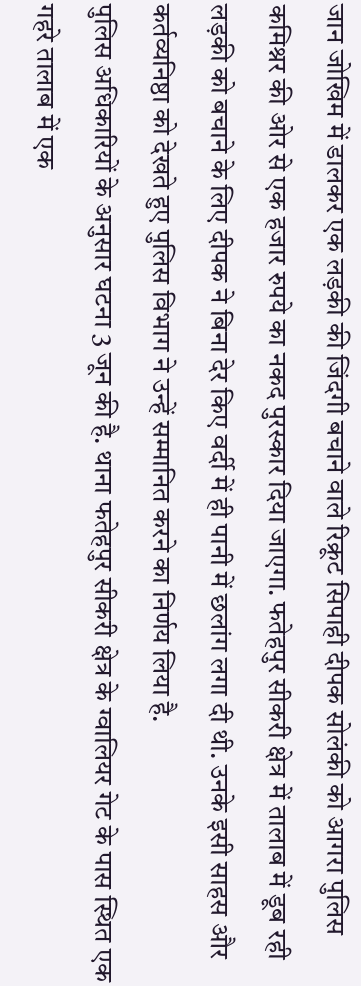जान जोखिम में डालकर एक लड़की की जिंदगी बचाने वाले रिक्रूट सिपाही दीपक सोलंकी को आगरा पुलिस कमिश्नर की ओर से एक हजार रुपये का नकद पुरस्कार दिया जाएगा. फतेहपुर सीकरी क्षेत्र में तालाब में डूब रही लड़की को बचाने के लिए दीपक ने बिना देर किए वर्दी में ही पानी में छलांग लगा दी थी. उनके इसी साहस और कर्तव्यनिष्ठा को देखते हुए पुलिस विभाग ने उन्हें सम्मानित करने का निर्णय लिया है.
पुलिस अधिकारियों के अनुसार घटना 3 जून की है. थाना फतेहपुर सीकरी क्षेत्र के ग्वालियर गेट के पास स्थित एक गहरे तालाब में एक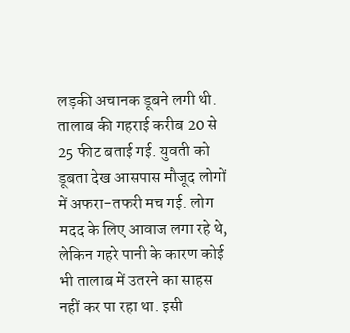लड़की अचानक डूबने लगी थी. तालाब की गहराई करीब 20 से 25 फीट बताई गई. युवती को डूबता देख आसपास मौजूद लोगों में अफरा-तफरी मच गई. लोग मदद के लिए आवाज लगा रहे थे, लेकिन गहरे पानी के कारण कोई भी तालाब में उतरने का साहस नहीं कर पा रहा था. इसी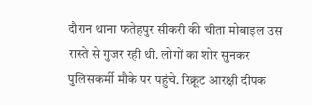दौरान थाना फतेहपुर सीकरी की चीता मोबाइल उस रास्ते से गुजर रही थी. लोगों का शोर सुनकर पुलिसकर्मी मौके पर पहुंचे. रिक्रूट आरक्षी दीपक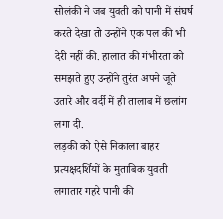सोलंकी ने जब युवती को पानी में संघर्ष करते देखा तो उन्होंने एक पल की भी देरी नहीं की. हालात की गंभीरता को समझते हुए उन्होंने तुरंत अपने जूते उतारे और वर्दी में ही तालाब में छलांग लगा दी.
लड़की को ऐसे निकाला बाहर
प्रत्यक्षदर्शियों के मुताबिक युवती लगातार गहरे पानी की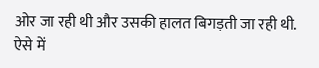ओर जा रही थी और उसकी हालत बिगड़ती जा रही थी. ऐसे में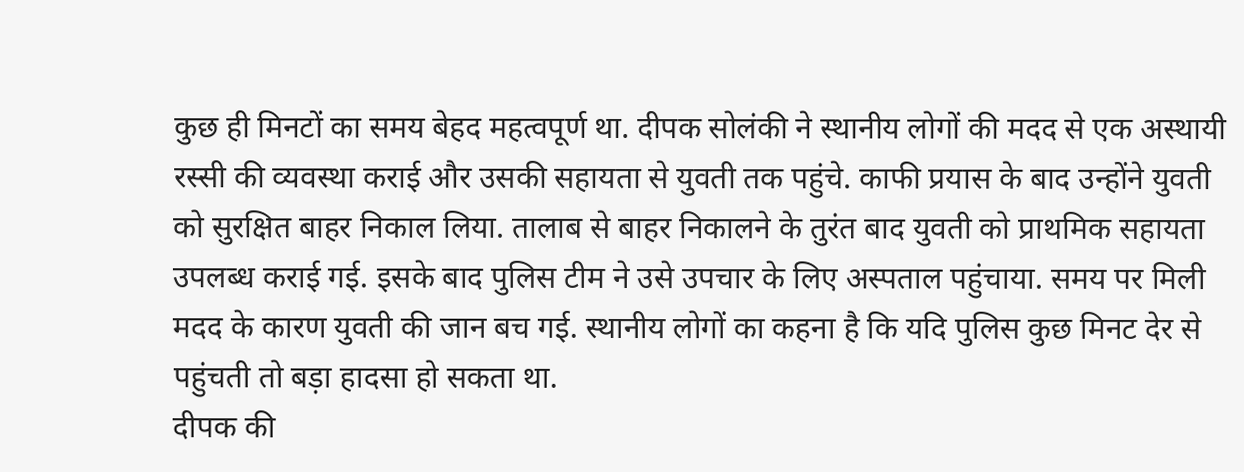कुछ ही मिनटों का समय बेहद महत्वपूर्ण था. दीपक सोलंकी ने स्थानीय लोगों की मदद से एक अस्थायी रस्सी की व्यवस्था कराई और उसकी सहायता से युवती तक पहुंचे. काफी प्रयास के बाद उन्होंने युवती को सुरक्षित बाहर निकाल लिया. तालाब से बाहर निकालने के तुरंत बाद युवती को प्राथमिक सहायता उपलब्ध कराई गई. इसके बाद पुलिस टीम ने उसे उपचार के लिए अस्पताल पहुंचाया. समय पर मिली मदद के कारण युवती की जान बच गई. स्थानीय लोगों का कहना है कि यदि पुलिस कुछ मिनट देर से पहुंचती तो बड़ा हादसा हो सकता था.
दीपक की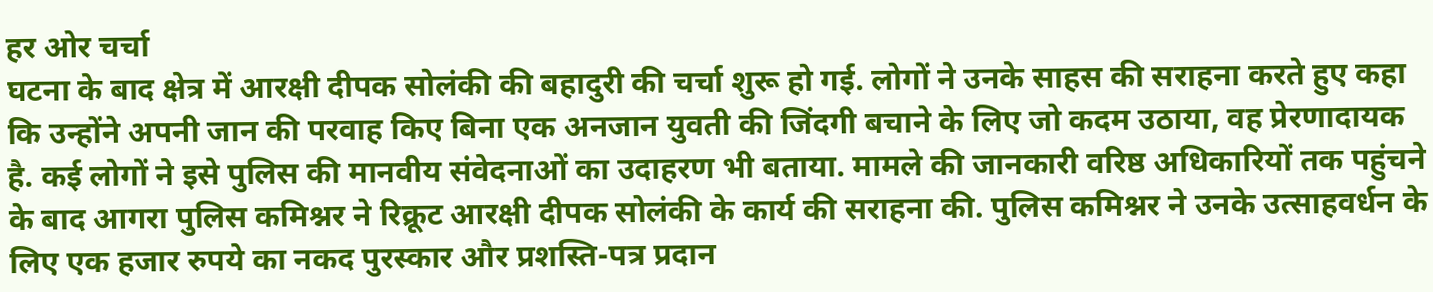हर ओर चर्चा
घटना के बाद क्षेत्र में आरक्षी दीपक सोलंकी की बहादुरी की चर्चा शुरू हो गई. लोगों ने उनके साहस की सराहना करते हुए कहा कि उन्होंने अपनी जान की परवाह किए बिना एक अनजान युवती की जिंदगी बचाने के लिए जो कदम उठाया, वह प्रेरणादायक है. कई लोगों ने इसे पुलिस की मानवीय संवेदनाओं का उदाहरण भी बताया. मामले की जानकारी वरिष्ठ अधिकारियों तक पहुंचने के बाद आगरा पुलिस कमिश्नर ने रिक्रूट आरक्षी दीपक सोलंकी के कार्य की सराहना की. पुलिस कमिश्नर ने उनके उत्साहवर्धन के लिए एक हजार रुपये का नकद पुरस्कार और प्रशस्ति-पत्र प्रदान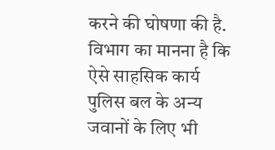करने की घोषणा की है. विभाग का मानना है कि ऐसे साहसिक कार्य पुलिस बल के अन्य जवानों के लिए भी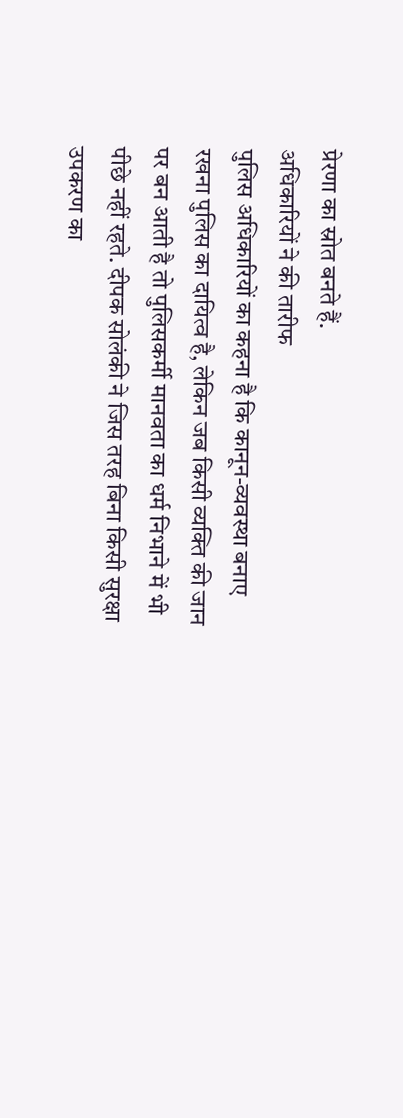प्रेरणा का स्रोत बनते हैं.
अधिकारियों ने की तारीफ
पुलिस अधिकारियों का कहना है कि कानून-व्यवस्था बनाए रखना पुलिस का दायित्व है, लेकिन जब किसी व्यक्ति की जान पर बन आती है तो पुलिसकर्मी मानवता का धर्म निभाने में भी पीछे नहीं रहते. दीपक सोलंकी ने जिस तरह बिना किसी सुरक्षा उपकरण का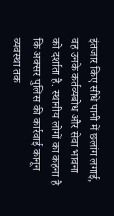इंतजार किए सीधे पानी में छलांग लगाई, वह उनके कर्तव्यबोध और सेवा भावना को दर्शाता है. स्थानीय लोगों का कहना है कि अक्सर पुलिस की कार्रवाई कानून व्यवस्था तक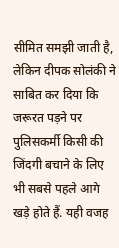सीमित समझी जाती है, लेकिन दीपक सोलंकी ने साबित कर दिया कि जरूरत पड़ने पर पुलिसकर्मी किसी की जिंदगी बचाने के लिए भी सबसे पहले आगे खड़े होते हैं. यही वजह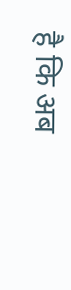है कि अब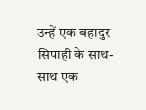उन्हें एक बहादुर सिपाही के साथ-साथ एक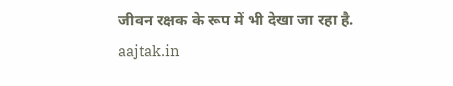जीवन रक्षक के रूप में भी देखा जा रहा है.
aajtak.in